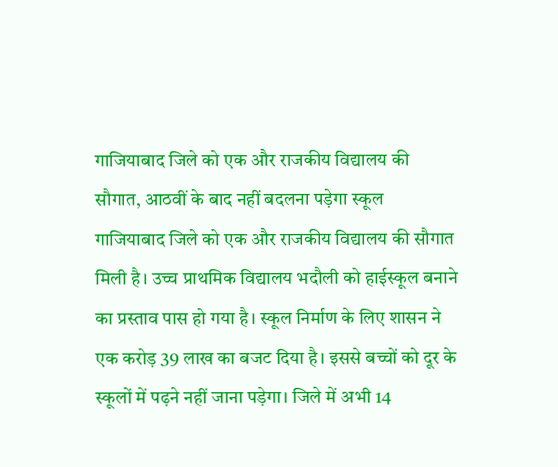गाजियाबाद जिले को एक और राजकीय विद्यालय की सौगात, आठवीं के बाद नहीं बदलना पड़ेगा स्कूल
गाजियाबाद जिले को एक और राजकीय विद्यालय की सौगात मिली है। उच्च प्राथमिक विद्यालय भदौली को हाईस्कूल बनाने का प्रस्ताव पास हो गया है। स्कूल निर्माण के लिए शासन ने एक करोड़ 39 लाख का बजट दिया है। इससे बच्चों को दूर के स्कूलों में पढ़ने नहीं जाना पड़ेगा। जिले में अभी 14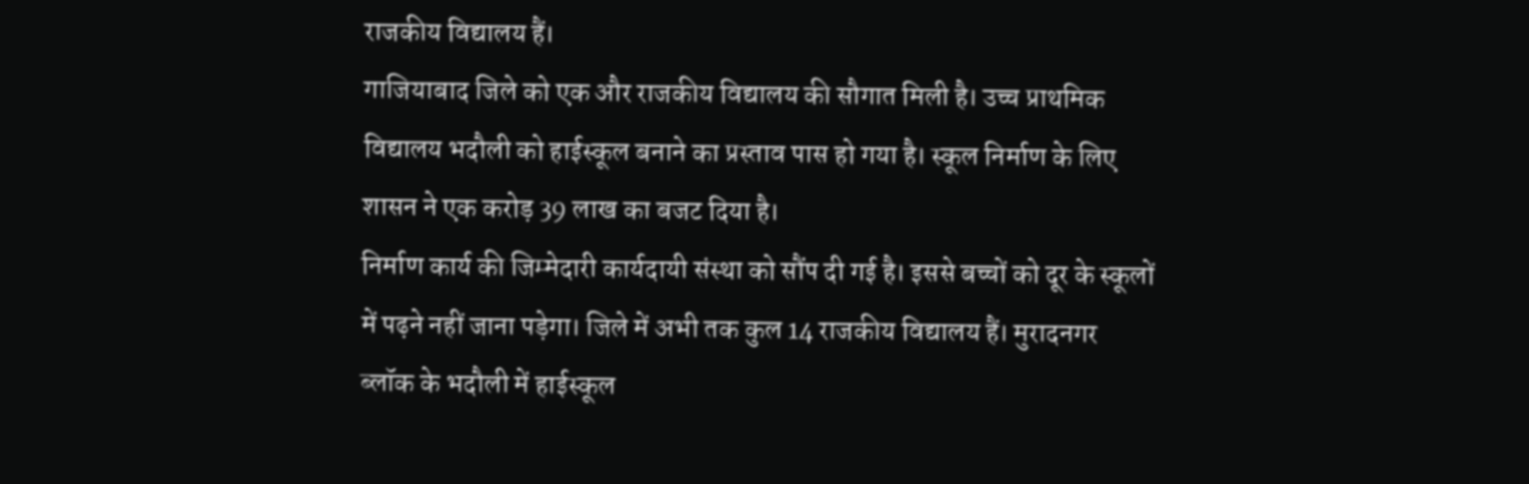राजकीय विद्यालय हैं।
गाजियाबाद जिले को एक और राजकीय विद्यालय की सौगात मिली है। उच्च प्राथमिक विद्यालय भदौली को हाईस्कूल बनाने का प्रस्ताव पास हो गया है। स्कूल निर्माण के लिए शासन ने एक करोड़ 39 लाख का बजट दिया है।
निर्माण कार्य की जिम्मेदारी कार्यदायी संस्था को सौंप दी गई है। इससे बच्चों को दूर के स्कूलों में पढ़ने नहीं जाना पड़ेगा। जिले में अभी तक कुल 14 राजकीय विद्यालय हैं। मुरादनगर ब्लॉक के भदौली में हाईस्कूल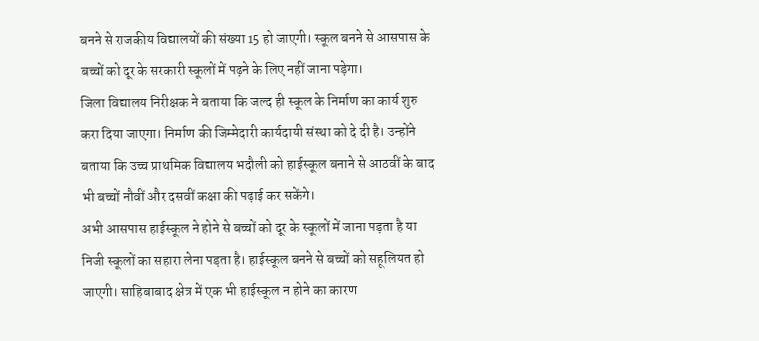बनने से राजकीय विद्यालयों की संख्या 15 हो जाएगी। स्कूल बनने से आसपास के बच्चों को दूर के सरकारी स्कूलों में पढ़ने के लिए नहीं जाना पड़ेगा।
जिला विद्यालय निरीक्षक ने बताया कि जल्द ही स्कूल के निर्माण का कार्य शुरु करा दिया जाएगा। निर्माण की जिम्मेदारी कार्यदायी संस्था को दे दी है। उन्होंने बताया कि उच्च प्राथमिक विद्यालय भदौली को हाईस्कूल बनाने से आठवीं के बाद भी बच्चों नौवीं और दसवीं कक्षा की पढ़ाई कर सकेंगे।
अभी आसपास हाईस्कूल ने होने से बच्चों को दूर के स्कूलों में जाना पड़ता है या निजी स्कूलों का सहारा लेना पड़ता है। हाईस्कूल बनने से बच्चों को सहूलियत हो जाएगी। साहिबाबाद क्षेत्र में एक भी हाईस्कूल न होने का कारण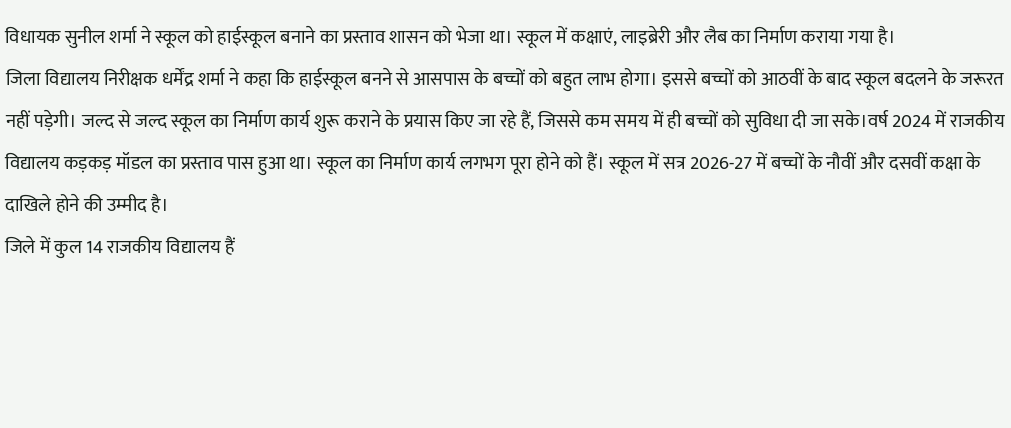विधायक सुनील शर्मा ने स्कूल को हाईस्कूल बनाने का प्रस्ताव शासन को भेजा था। स्कूल में कक्षाएं, लाइब्रेरी और लैब का निर्माण कराया गया है।
जिला विद्यालय निरीक्षक धर्मेंद्र शर्मा ने कहा कि हाईस्कूल बनने से आसपास के बच्चों को बहुत लाभ होगा। इससे बच्चों को आठवीं के बाद स्कूल बदलने के जरूरत नहीं पड़ेगी। जल्द से जल्द स्कूल का निर्माण कार्य शुरू कराने के प्रयास किए जा रहे हैं, जिससे कम समय में ही बच्चों को सुविधा दी जा सके।वर्ष 2024 में राजकीय विद्यालय कड़कड़ मॉडल का प्रस्ताव पास हुआ था। स्कूल का निर्माण कार्य लगभग पूरा होने को हैं। स्कूल में सत्र 2026-27 में बच्चों के नौवीं और दसवीं कक्षा के दाखिले होने की उम्मीद है।
जिले में कुल 14 राजकीय विद्यालय हैं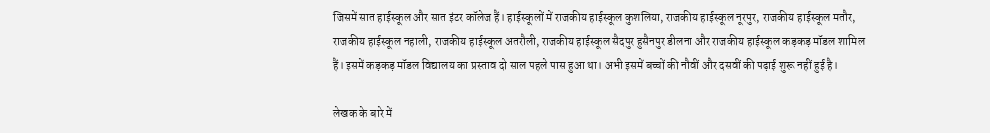जिसमें सात हाईस्कूल और सात इंटर कॉलेज हैं। हाईस्कूलों में राजकीय हाईस्कूल कुशलिया, राजकीय हाईस्कूल नूरपुर, राजकीय हाईस्कूल मतौर, राजकीय हाईस्कूल नहाली, राजकीय हाईस्कूल अतरौली, राजकीय हाईस्कूल सैदपुर हुसैनपुर डीलना और राजकीय हाईस्कूल कड़कड़ मॉडल शामिल हैं। इसमें कड़कड़ मॉडल विद्यालय का प्रस्ताव दो साल पहले पास हुआ था। अभी इसमें बच्चों की नौवीं और दसवीं की पढ़ाई शुरू नहीं हुई है।

लेखक के बारे में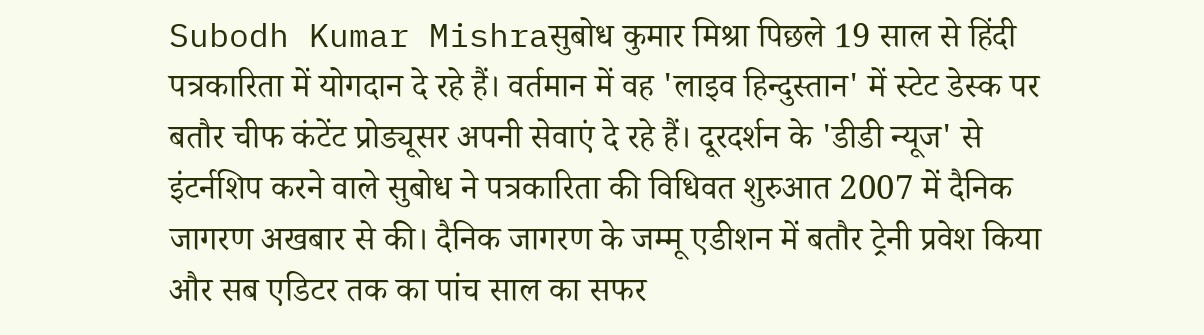Subodh Kumar Mishraसुबोध कुमार मिश्रा पिछले 19 साल से हिंदी पत्रकारिता में योगदान दे रहे हैं। वर्तमान में वह 'लाइव हिन्दुस्तान' में स्टेट डेस्क पर बतौर चीफ कंटेंट प्रोड्यूसर अपनी सेवाएं दे रहे हैं। दूरदर्शन के 'डीडी न्यूज' से इंटर्नशिप करने वाले सुबोध ने पत्रकारिता की विधिवत शुरुआत 2007 में दैनिक जागरण अखबार से की। दैनिक जागरण के जम्मू एडीशन में बतौर ट्रेनी प्रवेश किया और सब एडिटर तक का पांच साल का सफर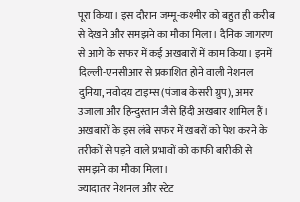पूरा किया। इस दौरान जम्मू-कश्मीर को बहुत ही करीब से देखने और समझने का मौका मिला। दैनिक जागरण से आगे के सफर में कई अखबारों में काम किया। इनमें दिल्ली-एनसीआर से प्रकाशित होने वाली नेशनल दुनिया, नवोदय टाइम्स (पंजाब केसरी ग्रुप), अमर उजाला और हिन्दुस्तान जैसे हिंदी अखबार शामिल हैं। अखबारों के इस लंबे सफर में खबरों को पेश करने के तरीकों से पड़ने वाले प्रभावों को काफी बारीकी से समझने का मौका मिला।
ज्यादातर नेशनल और स्टेट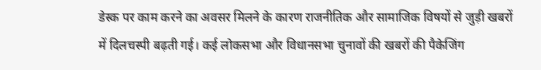डेस्क पर काम करने का अवसर मिलने के कारण राजनीतिक और सामाजिक विषयों से जुड़ी खबरों में दिलचस्पी बढ़ती गई। कई लोकसभा और विधानसभा चुनावों की खबरों की पैकेजिंग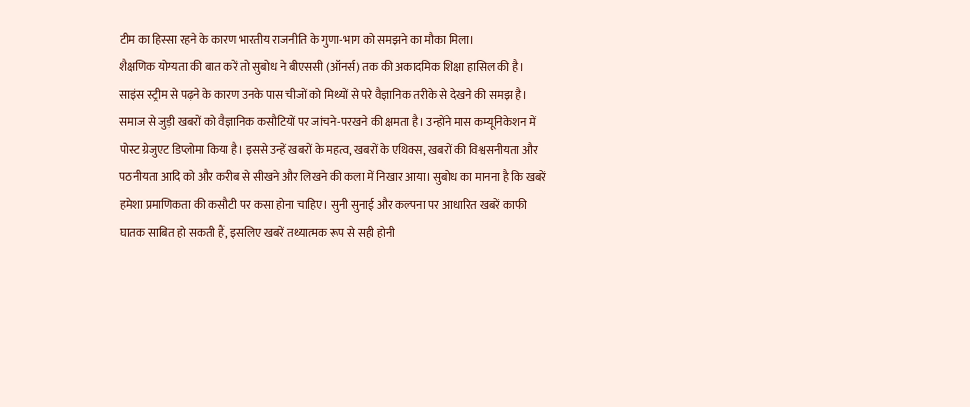टीम का हिस्सा रहने के कारण भारतीय राजनीति के गुणा-भाग को समझने का मौका मिला।
शैक्षणिक योग्यता की बात करें तो सुबोध ने बीएससी (ऑनर्स) तक की अकादमिक शिक्षा हासिल की है। साइंस स्ट्रीम से पढ़ने के कारण उनके पास चीजों को मिथ्यों से परे वैज्ञानिक तरीके से देखने की समझ है। समाज से जुड़ी खबरों को वैज्ञानिक कसौटियों पर जांचने-परखने की क्षमता है। उन्होंने मास कम्यूनिकेशन में पोस्ट ग्रेजुएट डिप्लोमा किया है। इससे उन्हें खबरों के महत्व, खबरों के एथिक्स, खबरों की विश्वसनीयता और पठनीयता आदि को और करीब से सीखने और लिखने की कला में निखार आया। सुबोध का मानना है कि खबरें हमेशा प्रमाणिकता की कसौटी पर कसा होना चाहिए। सुनी सुनाई और कल्पना पर आधारित खबरें काफी घातक साबित हो सकती हैं, इसलिए खबरें तथ्यात्मक रूप से सही होनी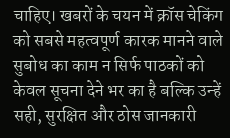चाहिए। खबरों के चयन में क्रॉस चेकिंग को सबसे महत्वपूर्ण कारक मानने वाले सुबोध का काम न सिर्फ पाठकों को केवल सूचना देने भर का है बल्कि उन्हें सही, सुरक्षित और ठोस जानकारी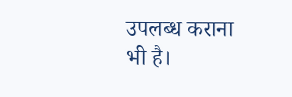उपलब्ध कराना भी है।